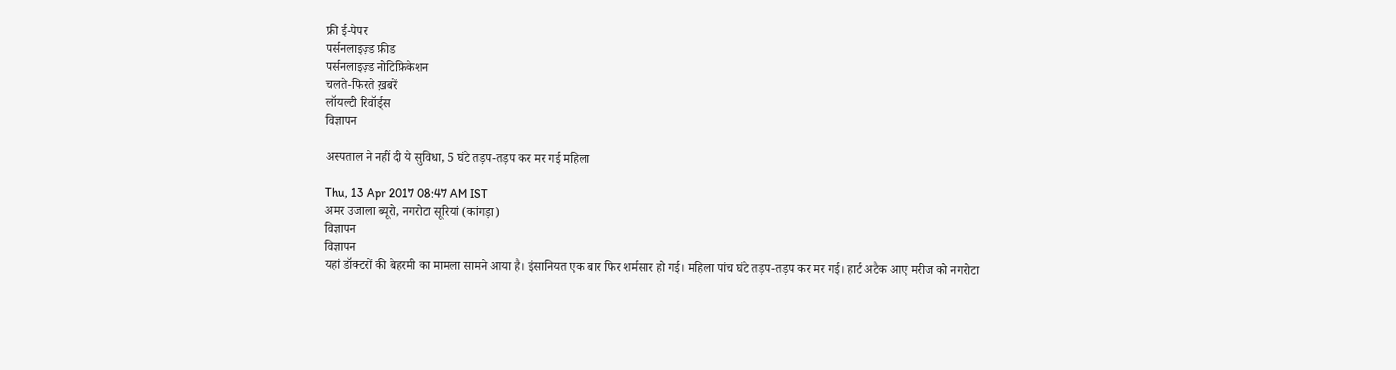फ्री ई-पेपर
पर्सनलाइज़्ड फ़ीड
पर्सनलाइज़्ड नोटिफ़िकेशन
चलते-फिरते ख़बरें
लॉयल्टी रिवॉर्ड्स
विज्ञापन

अस्पताल ने नहीं दी ये सुविधा, 5 घंटे तड़प-तड़प कर मर गई महिला

Thu, 13 Apr 2017 08:47 AM IST
अमर उजाला ब्यूरो, नगरोटा सूरियां (कांगड़ा)
विज्ञापन
विज्ञापन
यहां डॉक्टरों की बेहरमी का मामला सामने आया है। इंसानियत एक बार फिर शर्मसार हो गई। महिला पांच घंटे तड़प-तड़प कर मर गई। हार्ट अटैक आए मरीज को नगरोटा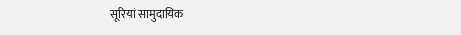सूरियां सामुदायिक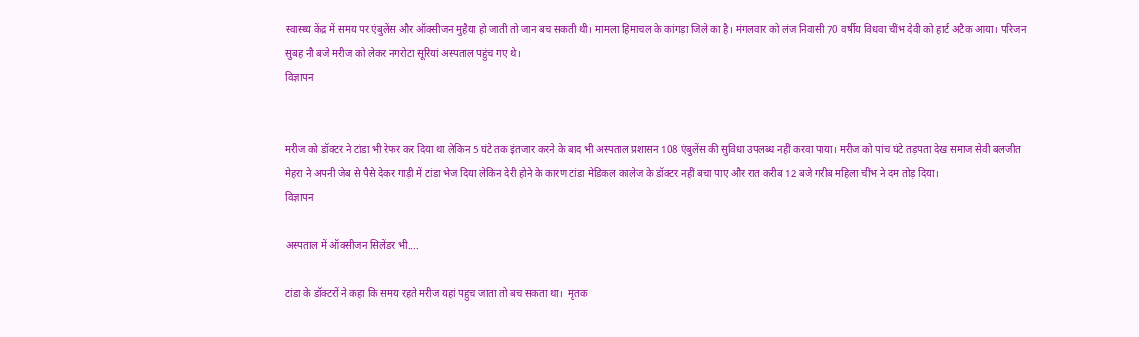स्वास्थ्य केंद्र में समय पर एंबुलेंस और ऑक्सीजन मुहैया हो जाती तो जान बच सकती थी। मामला हिमाचल के कांगड़ा जिले का है। मंगलवार को लंज निवासी 70 वर्षीय विधवा चींभ देवी को हार्ट अटैक आया। परिजन सुबह नौ बजे मरीज को लेकर नगरोटा सूरियां अस्पताल पहुंच गए थे।
विज्ञापन


मरीज को डॉक्टर ने टांडा भी रेफर कर दिया था लेकिन 5 घंटे तक इंतजार करने के बाद भी अस्पताल प्रशासन 108 एंबुलेंस की सुविधा उपलब्ध नहीं करवा पाया। मरीज को पांच घंटे तड़पता देख समाज सेवी बलजीत मेहरा ने अपनी जेब से पैसे देकर गाड़ी में टांडा भेज दिया लेकिन देरी होने के कारण टांडा मेडिकल कालेज के डॉक्टर नहीं बचा पाए और रात करीब 12 बजे गरीब महिला चींभ ने दम तोड़ दिया।
विज्ञापन

अस्पताल में ऑक्सीजन सिलेंडर भी....

टांडा के डॉक्टरों ने कहा कि समय रहते मरीज यहां पहुच जाता तो बच सकता था।  मृतक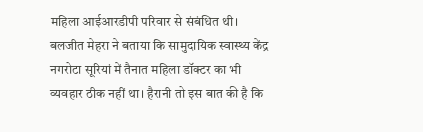महिला आईआरडीपी परिवार से संबंधित थी। बलजीत मेहरा ने बताया कि सामुदायिक स्वास्थ्य केंद्र नगरोटा सूरियां में तैनात महिला डॉक्टर का भी व्यवहार ठीक नहीं था। हैरानी तो इस बात की है कि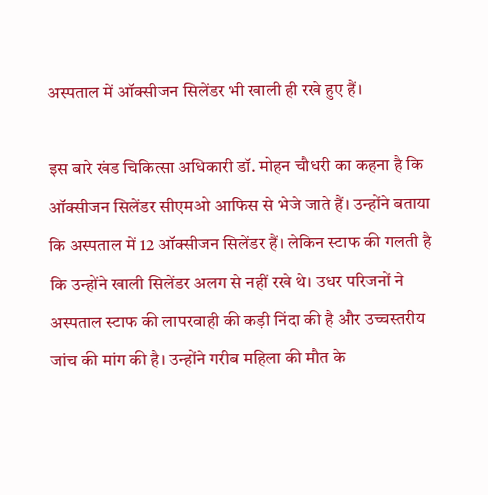अस्पताल में ऑक्सीजन सिलेंडर भी खाली ही रखे हुए हैं।

इस बारे खंड चिकित्सा अधिकारी डॉ. मोहन चौधरी का कहना है कि ऑक्सीजन सिलेंडर सीएमओ आफिस से भेजे जाते हैं। उन्होंने बताया कि अस्पताल में 12 ऑक्सीजन सिलेंडर हैं। लेकिन स्टाफ की गलती है कि उन्होंने खाली सिलेंडर अलग से नहीं रखे थे। उधर परिजनों ने अस्पताल स्टाफ की लापरवाही की कड़ी निंदा की है और उच्चस्तरीय जांच की मांग की है। उन्होंने गरीब महिला की मौत के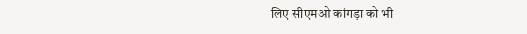लिए सीएमओ कांगड़ा को भी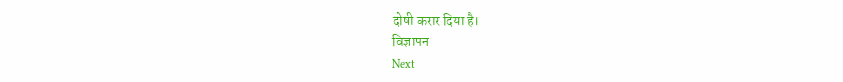दोषी करार दिया है।
विज्ञापन
Next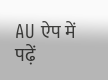AU ऐप में पढ़ें